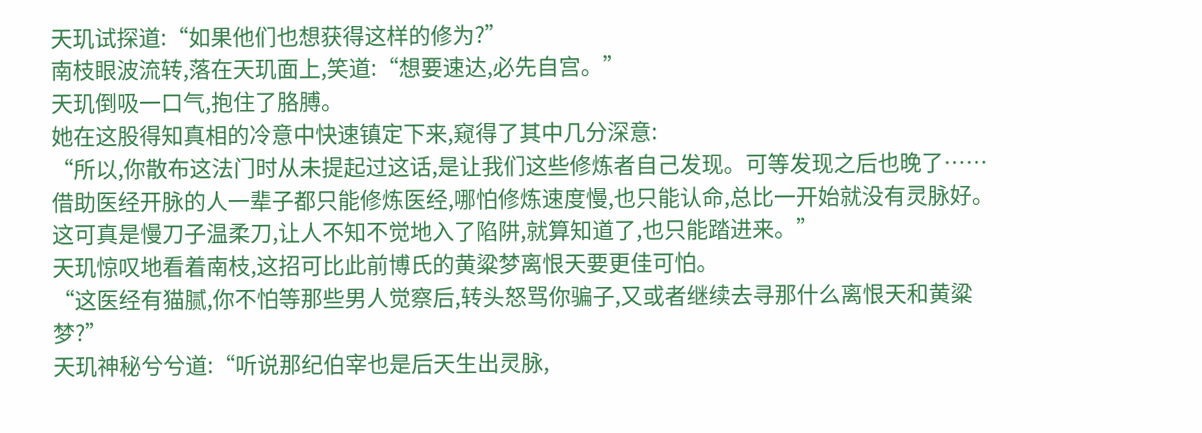天玑试探道:“如果他们也想获得这样的修为?”
南枝眼波流转,落在天玑面上,笑道:“想要速达,必先自宫。”
天玑倒吸一口气,抱住了胳膊。
她在这股得知真相的冷意中快速镇定下来,窥得了其中几分深意:
“所以,你散布这法门时从未提起过这话,是让我们这些修炼者自己发现。可等发现之后也晚了……
借助医经开脉的人一辈子都只能修炼医经,哪怕修炼速度慢,也只能认命,总比一开始就没有灵脉好。这可真是慢刀子温柔刀,让人不知不觉地入了陷阱,就算知道了,也只能踏进来。”
天玑惊叹地看着南枝,这招可比此前博氏的黄粱梦离恨天要更佳可怕。
“这医经有猫腻,你不怕等那些男人觉察后,转头怒骂你骗子,又或者继续去寻那什么离恨天和黄粱梦?”
天玑神秘兮兮道:“听说那纪伯宰也是后天生出灵脉,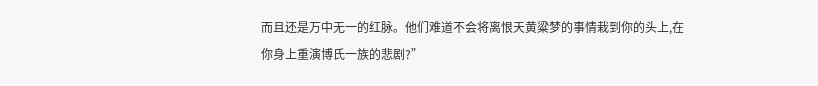而且还是万中无一的红脉。他们难道不会将离恨天黄粱梦的事情栽到你的头上,在你身上重演博氏一族的悲剧?”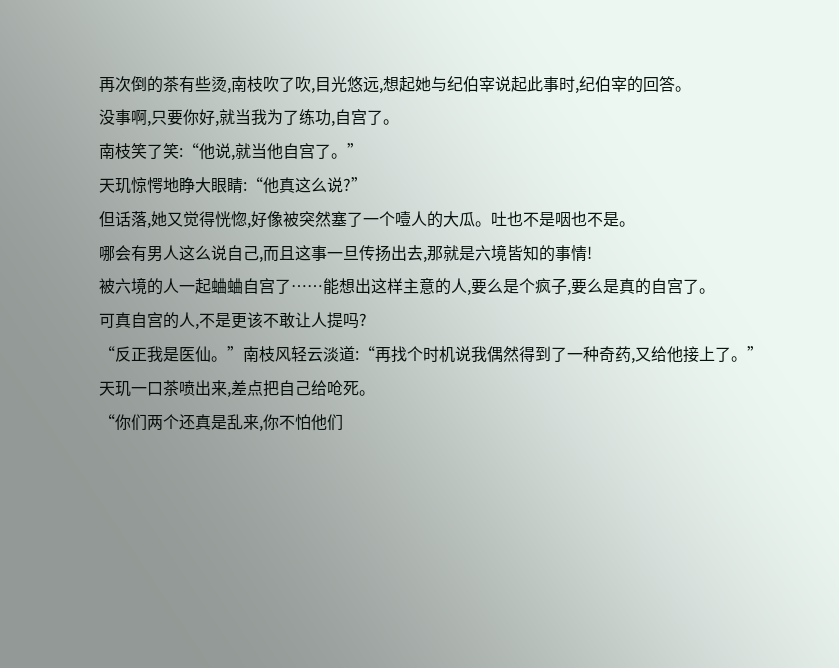再次倒的茶有些烫,南枝吹了吹,目光悠远,想起她与纪伯宰说起此事时,纪伯宰的回答。
没事啊,只要你好,就当我为了练功,自宫了。
南枝笑了笑:“他说,就当他自宫了。”
天玑惊愕地睁大眼睛:“他真这么说?”
但话落,她又觉得恍惚,好像被突然塞了一个噎人的大瓜。吐也不是咽也不是。
哪会有男人这么说自己,而且这事一旦传扬出去,那就是六境皆知的事情!
被六境的人一起蛐蛐自宫了……能想出这样主意的人,要么是个疯子,要么是真的自宫了。
可真自宫的人,不是更该不敢让人提吗?
“反正我是医仙。”南枝风轻云淡道:“再找个时机说我偶然得到了一种奇药,又给他接上了。”
天玑一口茶喷出来,差点把自己给呛死。
“你们两个还真是乱来,你不怕他们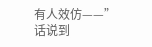有人效仿——”
话说到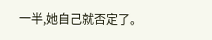一半,她自己就否定了。